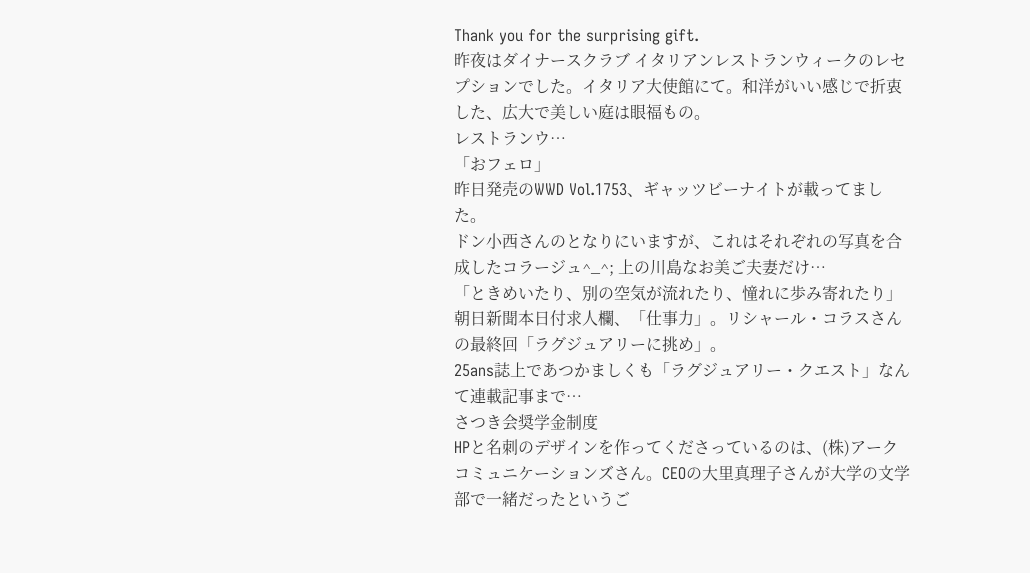Thank you for the surprising gift.
昨夜はダイナースクラブ イタリアンレストランウィークのレセプションでした。イタリア大使館にて。和洋がいい感じで折衷した、広大で美しい庭は眼福もの。
レストランウ…
「おフェロ」
昨日発売のWWD Vol.1753、ギャッツビーナイトが載ってました。
ドン小西さんのとなりにいますが、これはそれぞれの写真を合成したコラージュ^_^; 上の川島なお美ご夫妻だけ…
「ときめいたり、別の空気が流れたり、憧れに歩み寄れたり」
朝日新聞本日付求人欄、「仕事力」。リシャール・コラスさんの最終回「ラグジュアリーに挑め」。
25ans誌上であつかましくも「ラグジュアリー・クエスト」なんて連載記事まで…
さつき会奨学金制度
HPと名刺のデザインを作ってくださっているのは、(株)アークコミュニケーションズさん。CEOの大里真理子さんが大学の文学部で一緒だったというご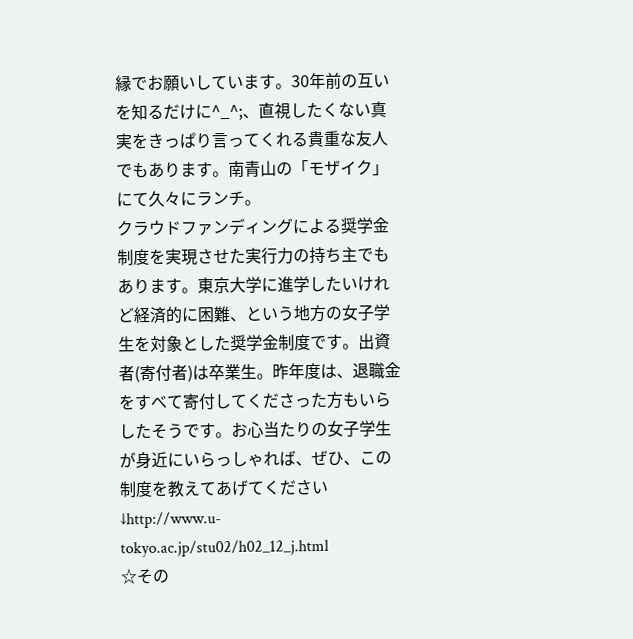縁でお願いしています。30年前の互いを知るだけに^_^;、直視したくない真実をきっぱり言ってくれる貴重な友人でもあります。南青山の「モザイク」にて久々にランチ。
クラウドファンディングによる奨学金制度を実現させた実行力の持ち主でもあります。東京大学に進学したいけれど経済的に困難、という地方の女子学生を対象とした奨学金制度です。出資者(寄付者)は卒業生。昨年度は、退職金をすべて寄付してくださった方もいらしたそうです。お心当たりの女子学生が身近にいらっしゃれば、ぜひ、この制度を教えてあげてください↓http://www.u-tokyo.ac.jp/stu02/h02_12_j.html
☆その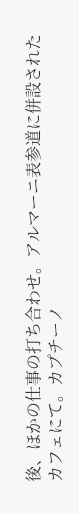後、ほかの仕事の打ち合わせ。アルマーニ表参道に併設されたカフェにて。カプチーノ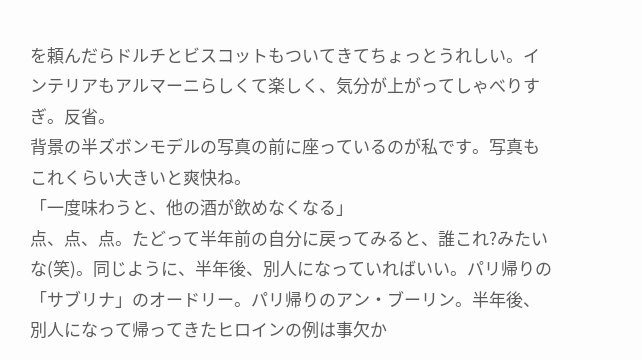を頼んだらドルチとビスコットもついてきてちょっとうれしい。インテリアもアルマーニらしくて楽しく、気分が上がってしゃべりすぎ。反省。
背景の半ズボンモデルの写真の前に座っているのが私です。写真もこれくらい大きいと爽快ね。
「一度味わうと、他の酒が飲めなくなる」
点、点、点。たどって半年前の自分に戻ってみると、誰これ?みたいな(笑)。同じように、半年後、別人になっていればいい。パリ帰りの「サブリナ」のオードリー。パリ帰りのアン・ブーリン。半年後、別人になって帰ってきたヒロインの例は事欠か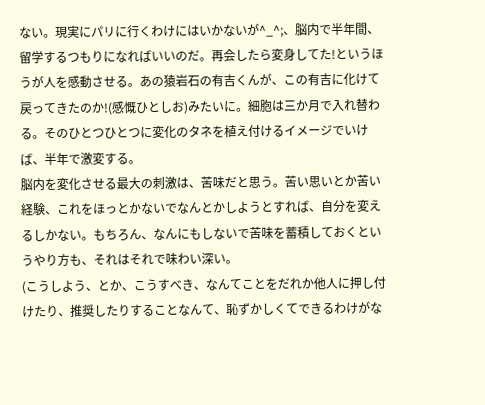ない。現実にパリに行くわけにはいかないが^_^;、脳内で半年間、留学するつもりになればいいのだ。再会したら変身してた!というほうが人を感動させる。あの猿岩石の有吉くんが、この有吉に化けて戻ってきたのか!(感慨ひとしお)みたいに。細胞は三か月で入れ替わる。そのひとつひとつに変化のタネを植え付けるイメージでいけば、半年で激変する。
脳内を変化させる最大の刺激は、苦味だと思う。苦い思いとか苦い経験、これをほっとかないでなんとかしようとすれば、自分を変えるしかない。もちろん、なんにもしないで苦味を蓄積しておくというやり方も、それはそれで味わい深い。
(こうしよう、とか、こうすべき、なんてことをだれか他人に押し付けたり、推奨したりすることなんて、恥ずかしくてできるわけがな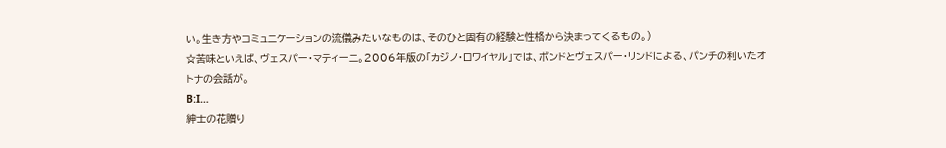い。生き方やコミュニケーションの流儀みたいなものは、そのひと固有の経験と性格から決まってくるもの。)
☆苦味といえば、ヴェスパー・マティーニ。2006年版の「カジノ・ロワイヤル」では、ボンドとヴェスパー・リンドによる、パンチの利いたオトナの会話が。
B:I…
紳士の花贈り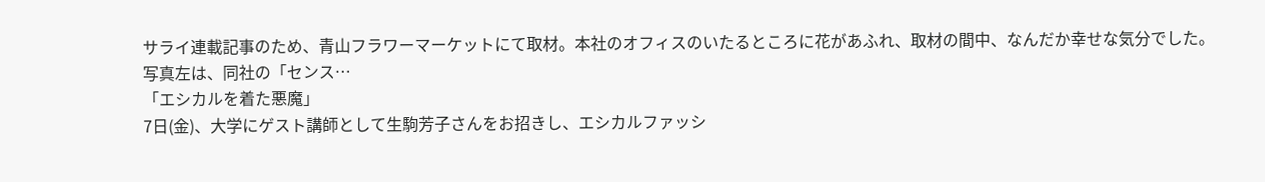サライ連載記事のため、青山フラワーマーケットにて取材。本社のオフィスのいたるところに花があふれ、取材の間中、なんだか幸せな気分でした。 写真左は、同社の「センス…
「エシカルを着た悪魔」
7日(金)、大学にゲスト講師として生駒芳子さんをお招きし、エシカルファッシ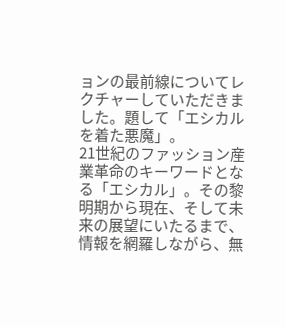ョンの最前線についてレクチャーしていただきました。題して「エシカルを着た悪魔」。
21世紀のファッション産業革命のキーワードとなる「エシカル」。その黎明期から現在、そして未来の展望にいたるまで、情報を網羅しながら、無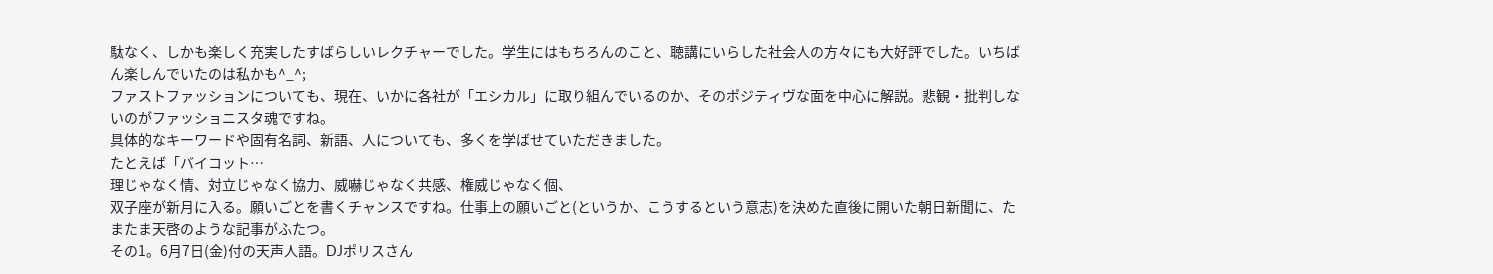駄なく、しかも楽しく充実したすばらしいレクチャーでした。学生にはもちろんのこと、聴講にいらした社会人の方々にも大好評でした。いちばん楽しんでいたのは私かも^_^;
ファストファッションについても、現在、いかに各社が「エシカル」に取り組んでいるのか、そのポジティヴな面を中心に解説。悲観・批判しないのがファッショニスタ魂ですね。
具体的なキーワードや固有名詞、新語、人についても、多くを学ばせていただきました。
たとえば「バイコット…
理じゃなく情、対立じゃなく協力、威嚇じゃなく共感、権威じゃなく個、
双子座が新月に入る。願いごとを書くチャンスですね。仕事上の願いごと(というか、こうするという意志)を決めた直後に開いた朝日新聞に、たまたま天啓のような記事がふたつ。
その1。6月7日(金)付の天声人語。DJポリスさん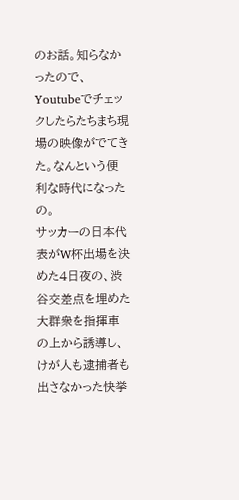のお話。知らなかったので、Youtubeでチェックしたらたちまち現場の映像がでてきた。なんという便利な時代になったの。
サッカーの日本代表がW杯出場を決めた4日夜の、渋谷交差点を埋めた大群衆を指揮車の上から誘導し、けが人も逮捕者も出さなかった快挙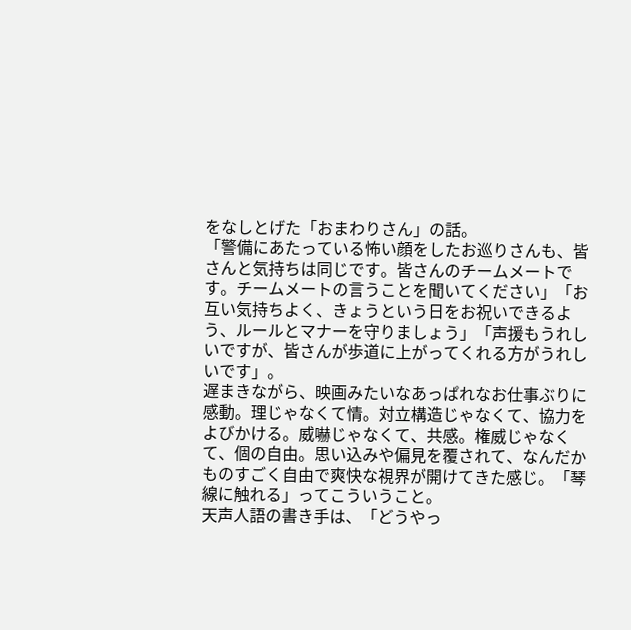をなしとげた「おまわりさん」の話。
「警備にあたっている怖い顔をしたお巡りさんも、皆さんと気持ちは同じです。皆さんのチームメートです。チームメートの言うことを聞いてください」「お互い気持ちよく、きょうという日をお祝いできるよう、ルールとマナーを守りましょう」「声援もうれしいですが、皆さんが歩道に上がってくれる方がうれしいです」。
遅まきながら、映画みたいなあっぱれなお仕事ぶりに感動。理じゃなくて情。対立構造じゃなくて、協力をよびかける。威嚇じゃなくて、共感。権威じゃなくて、個の自由。思い込みや偏見を覆されて、なんだかものすごく自由で爽快な視界が開けてきた感じ。「琴線に触れる」ってこういうこと。
天声人語の書き手は、「どうやっ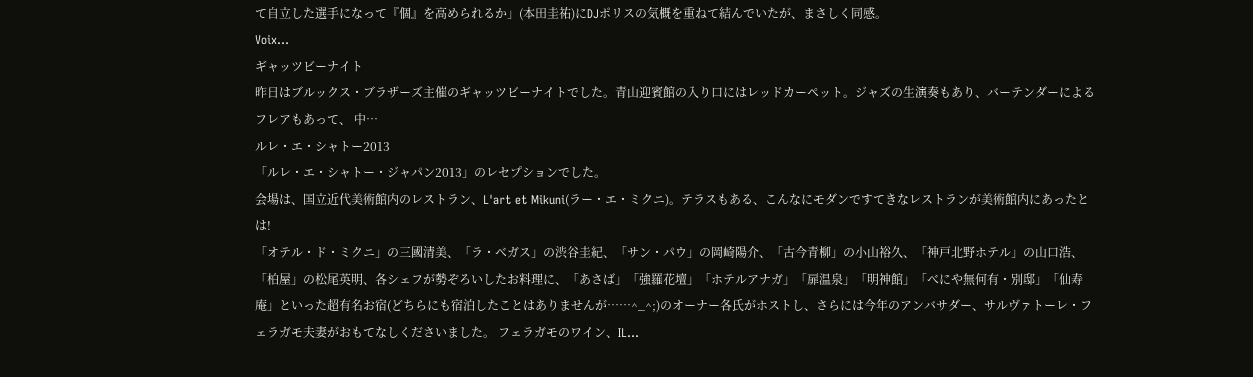て自立した選手になって『個』を高められるか」(本田圭祐)にDJポリスの気概を重ねて結んでいたが、まさしく同感。
Voix…
ギャッツビーナイト
昨日はブルックス・ブラザーズ主催のギャッツビーナイトでした。青山迎賓館の入り口にはレッドカーペット。ジャズの生演奏もあり、バーテンダーによるフレアもあって、 中…
ルレ・エ・シャトー2013
「ルレ・エ・シャトー・ジャパン2013」のレセプションでした。
会場は、国立近代美術館内のレストラン、L'art et Mikuni(ラー・エ・ミクニ)。テラスもある、こんなにモダンですてきなレストランが美術館内にあったとは!
「オテル・ド・ミクニ」の三國清美、「ラ・ベガス」の渋谷圭紀、「サン・パウ」の岡崎陽介、「古今青柳」の小山裕久、「神戸北野ホテル」の山口浩、「柏屋」の松尾英明、各シェフが勢ぞろいしたお料理に、「あさば」「強羅花壇」「ホテルアナガ」「扉温泉」「明神館」「べにや無何有・別邸」「仙寿庵」といった超有名お宿(どちらにも宿泊したことはありませんが……^_^;)のオーナー各氏がホストし、さらには今年のアンバサダー、サルヴァトーレ・フェラガモ夫妻がおもてなしくださいました。 フェラガモのワイン、IL…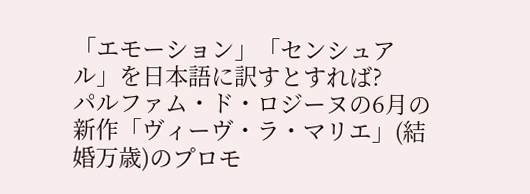「エモーション」「センシュアル」を日本語に訳すとすれば?
パルファム・ド・ロジーヌの6月の新作「ヴィーヴ・ラ・マリエ」(結婚万歳)のプロモ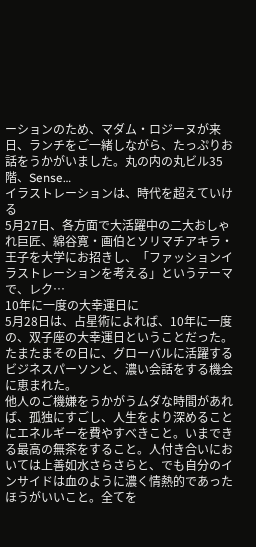ーションのため、マダム・ロジーヌが来日、ランチをご一緒しながら、たっぷりお話をうかがいました。丸の内の丸ビル35階、Sense…
イラストレーションは、時代を超えていける
5月27日、各方面で大活躍中の二大おしゃれ巨匠、綿谷寛・画伯とソリマチアキラ・王子を大学にお招きし、「ファッションイラストレーションを考える」というテーマで、レク…
10年に一度の大幸運日に
5月28日は、占星術によれば、10年に一度の、双子座の大幸運日ということだった。
たまたまその日に、グローバルに活躍するビジネスパーソンと、濃い会話をする機会に恵まれた。
他人のご機嫌をうかがうムダな時間があれば、孤独にすごし、人生をより深めることにエネルギーを費やすべきこと。いまできる最高の無茶をすること。人付き合いにおいては上善如水さらさらと、でも自分のインサイドは血のように濃く情熱的であったほうがいいこと。全てを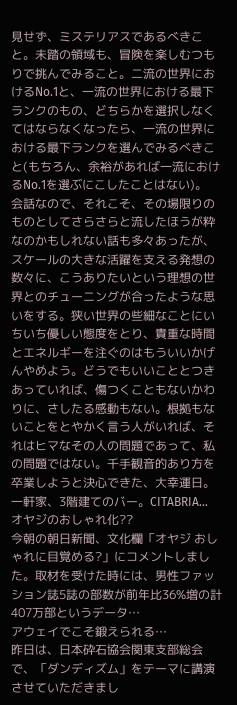見せず、ミステリアスであるべきこと。未踏の領域も、冒険を楽しむつもりで挑んでみること。二流の世界におけるNo.1と、一流の世界における最下ランクのもの、どちらかを選択しなくてはならなくなったら、一流の世界における最下ランクを選んでみるべきこと(もちろん、余裕があれば一流におけるNo.1を選ぶにこしたことはない)。
会話なので、それこそ、その場限りのものとしてさらさらと流したほうが粋なのかもしれない話も多々あったが、スケールの大きな活躍を支える発想の数々に、こうありたいという理想の世界とのチューニングが合ったような思いをする。狭い世界の些細なことにいちいち優しい態度をとり、貴重な時間とエネルギーを注ぐのはもういいかげんやめよう。どうでもいいこととつきあっていれば、傷つくこともないかわりに、さしたる感動もない。根拠もないことをとやかく言う人がいれば、それはヒマなその人の問題であって、私の問題ではない。千手観音的あり方を卒業しようと決心できた、大幸運日。
一軒家、3階建てのバー。CITABRIA…
オヤジのおしゃれ化??
今朝の朝日新聞、文化欄「オヤジ おしゃれに目覚める?」にコメントしました。取材を受けた時には、男性ファッション誌5誌の部数が前年比36%増の計407万部というデータ…
アウェイでこそ鍛えられる…
昨日は、日本砕石協会関東支部総会で、「ダンディズム」をテーマに講演させていただきまし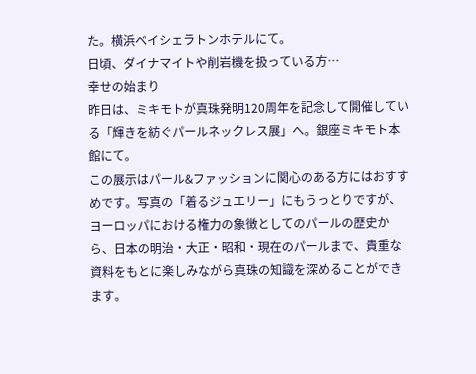た。横浜ベイシェラトンホテルにて。
日頃、ダイナマイトや削岩機を扱っている方…
幸せの始まり
昨日は、ミキモトが真珠発明120周年を記念して開催している「輝きを紡ぐパールネックレス展」へ。銀座ミキモト本館にて。
この展示はパール&ファッションに関心のある方にはおすすめです。写真の「着るジュエリー」にもうっとりですが、ヨーロッパにおける権力の象徴としてのパールの歴史から、日本の明治・大正・昭和・現在のパールまで、貴重な資料をもとに楽しみながら真珠の知識を深めることができます。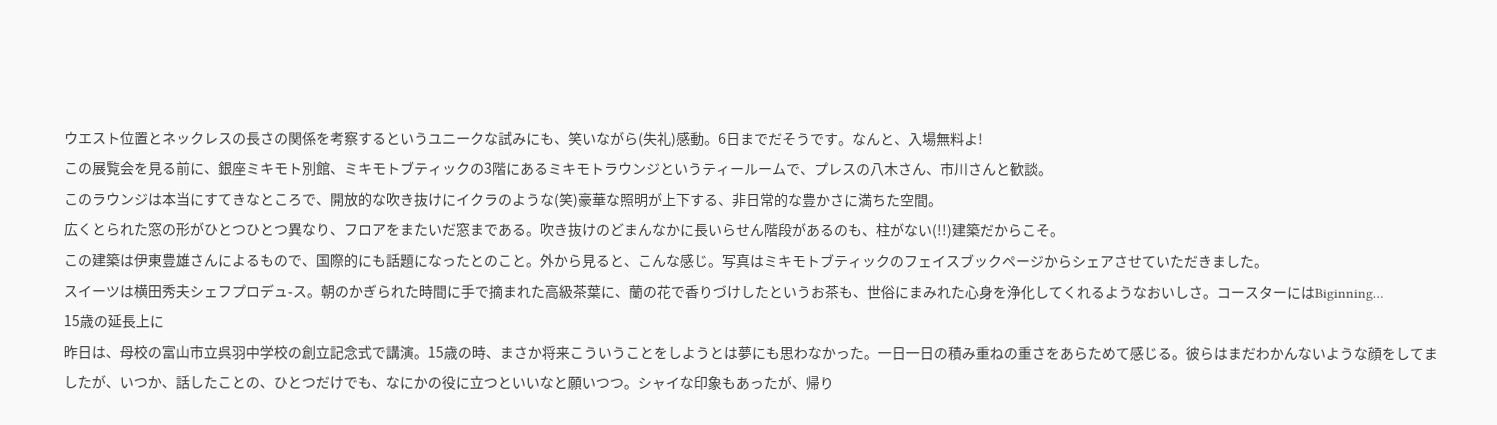ウエスト位置とネックレスの長さの関係を考察するというユニークな試みにも、笑いながら(失礼)感動。6日までだそうです。なんと、入場無料よ!
この展覧会を見る前に、銀座ミキモト別館、ミキモトブティックの3階にあるミキモトラウンジというティールームで、プレスの八木さん、市川さんと歓談。
このラウンジは本当にすてきなところで、開放的な吹き抜けにイクラのような(笑)豪華な照明が上下する、非日常的な豊かさに満ちた空間。
広くとられた窓の形がひとつひとつ異なり、フロアをまたいだ窓まである。吹き抜けのどまんなかに長いらせん階段があるのも、柱がない(!!)建築だからこそ。
この建築は伊東豊雄さんによるもので、国際的にも話題になったとのこと。外から見ると、こんな感じ。写真はミキモトブティックのフェイスブックページからシェアさせていただきました。
スイーツは横田秀夫シェフプロデュ-ス。朝のかぎられた時間に手で摘まれた高級茶葉に、蘭の花で香りづけしたというお茶も、世俗にまみれた心身を浄化してくれるようなおいしさ。コースターにはBiginning…
15歳の延長上に
昨日は、母校の富山市立呉羽中学校の創立記念式で講演。15歳の時、まさか将来こういうことをしようとは夢にも思わなかった。一日一日の積み重ねの重さをあらためて感じる。彼らはまだわかんないような顔をしてましたが、いつか、話したことの、ひとつだけでも、なにかの役に立つといいなと願いつつ。シャイな印象もあったが、帰り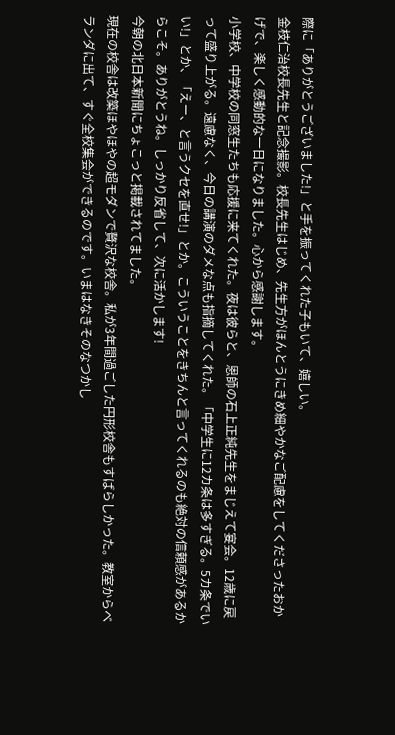際に「ありがとうございました!」と手を振ってくれた子もいて、嬉しい。
金枝仁治校長先生と記念撮影。校長先生はじめ、先生方がほんとうにきめ細やかなご配慮をしてくださったおかげで、楽しく感動的な一日になりました。心から感謝します。
小学校、中学校の同窓生たちも応援に来てくれた。夜は彼らと、恩師の石上正純先生をまじえて宴会。12歳に戻って盛り上がる。遠慮なく、今日の講演のダメな点も指摘してくれた。「中学生に12カ条は多すぎる。5カ条でいい!」とか、「えー、と言うクセを直せ!」とか。こういうことをきちんと言ってくれるのも絶対の信頼感があるからこそ。ありがとうね。しっかり反省して、次に活かします!
今朝の北日本新聞にちょこっと掲載されてました。
現在の校舎は改築ほやほやの超モダンで贅沢な校舎。私が3年間過ごした円形校舎もすばらしかった。教室からベランダに出て、すぐ全校集会ができるのです。いまはなきそのなつかし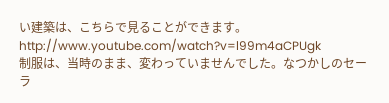い建築は、こちらで見ることができます。
http://www.youtube.com/watch?v=l99m4aCPUgk
制服は、当時のまま、変わっていませんでした。なつかしのセーラ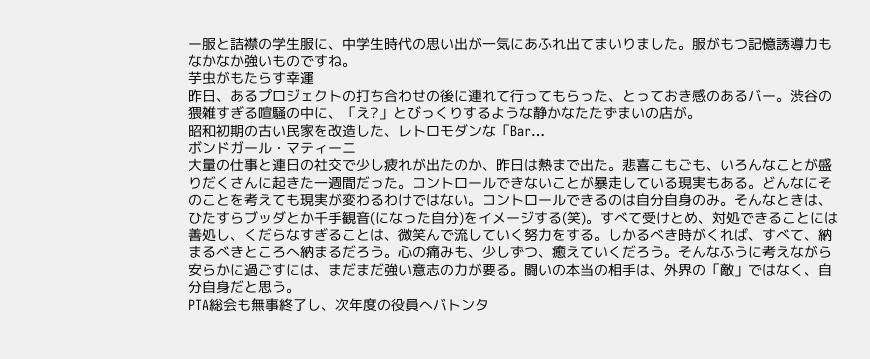ー服と詰襟の学生服に、中学生時代の思い出が一気にあふれ出てまいりました。服がもつ記憶誘導力もなかなか強いものですね。
芋虫がもたらす幸運
昨日、あるプロジェクトの打ち合わせの後に連れて行ってもらった、とっておき感のあるバー。渋谷の猥雑すぎる喧騒の中に、「え?」とびっくりするような静かなたたずまいの店が。
昭和初期の古い民家を改造した、レトロモダンな「Bar…
ボンドガール・マティーニ
大量の仕事と連日の社交で少し疲れが出たのか、昨日は熱まで出た。悲喜こもごも、いろんなことが盛りだくさんに起きた一週間だった。コントロールできないことが暴走している現実もある。どんなにそのことを考えても現実が変わるわけではない。コントロールできるのは自分自身のみ。そんなときは、ひたすらブッダとか千手観音(になった自分)をイメージする(笑)。すべて受けとめ、対処できることには善処し、くだらなすぎることは、微笑んで流していく努力をする。しかるべき時がくれば、すべて、納まるべきところへ納まるだろう。心の痛みも、少しずつ、癒えていくだろう。そんなふうに考えながら安らかに過ごすには、まだまだ強い意志の力が要る。闘いの本当の相手は、外界の「敵」ではなく、自分自身だと思う。
PTA総会も無事終了し、次年度の役員へバトンタ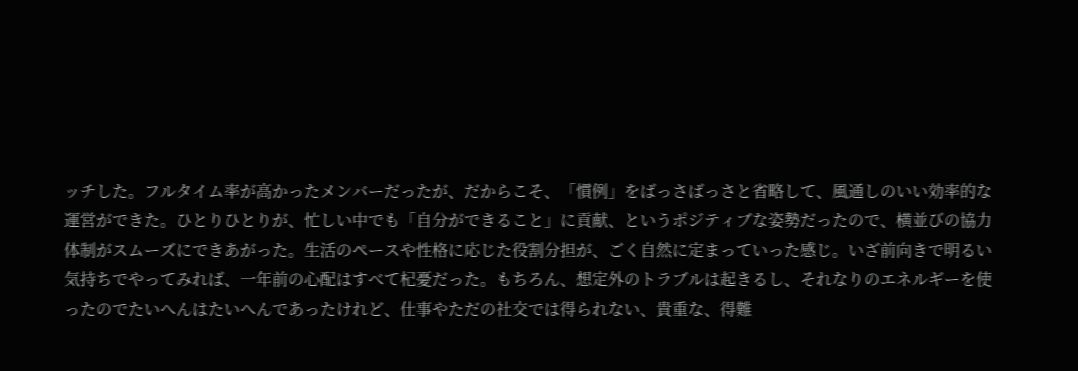ッチした。フルタイム率が高かったメンバーだったが、だからこそ、「慣例」をばっさばっさと省略して、風通しのいい効率的な運営ができた。ひとりひとりが、忙しい中でも「自分ができること」に貢献、というポジティブな姿勢だったので、横並びの協力体制がスムーズにできあがった。生活のペースや性格に応じた役割分担が、ごく自然に定まっていった感じ。いざ前向きで明るい気持ちでやってみれば、一年前の心配はすべて杞憂だった。もちろん、想定外のトラブルは起きるし、それなりのエネルギーを使ったのでたいへんはたいへんであったけれど、仕事やただの社交では得られない、貴重な、得難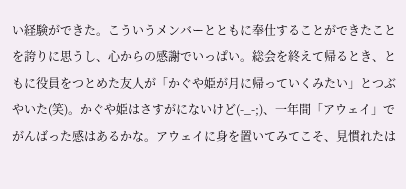い経験ができた。こういうメンバーとともに奉仕することができたことを誇りに思うし、心からの感謝でいっぱい。総会を終えて帰るとき、ともに役員をつとめた友人が「かぐや姫が月に帰っていくみたい」とつぶやいた(笑)。かぐや姫はさすがにないけど(-_-;)、一年間「アウェイ」でがんばった感はあるかな。アウェイに身を置いてみてこそ、見慣れたは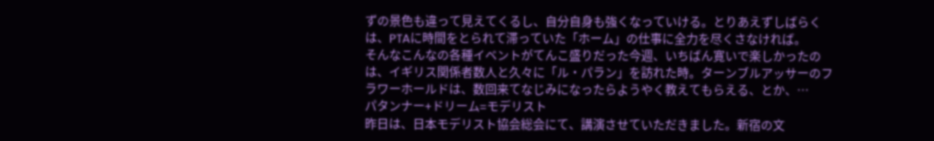ずの景色も違って見えてくるし、自分自身も強くなっていける。とりあえずしばらくは、PTAに時間をとられて滞っていた「ホーム」の仕事に全力を尽くさなければ。
そんなこんなの各種イベントがてんこ盛りだった今週、いちばん寛いで楽しかったのは、イギリス関係者数人と久々に「ル・パラン」を訪れた時。ターンブルアッサーのフラワーホールドは、数回来てなじみになったらようやく教えてもらえる、とか、…
パタンナー+ドリーム=モデリスト
昨日は、日本モデリスト協会総会にて、講演させていただきました。新宿の文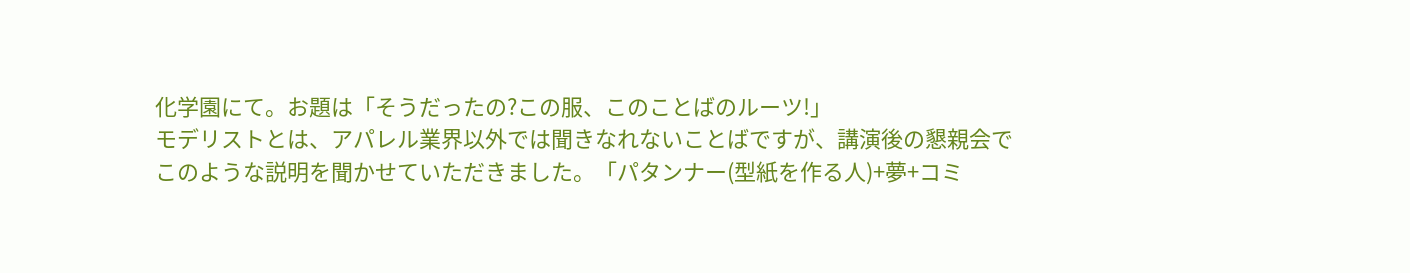化学園にて。お題は「そうだったの?この服、このことばのルーツ!」
モデリストとは、アパレル業界以外では聞きなれないことばですが、講演後の懇親会でこのような説明を聞かせていただきました。「パタンナー(型紙を作る人)+夢+コミ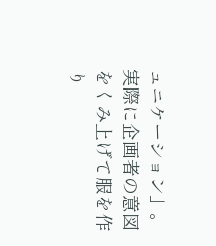ュニケーション」。実際に企画者の意図をくみ上げて服を作り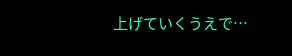上げていくうえで…